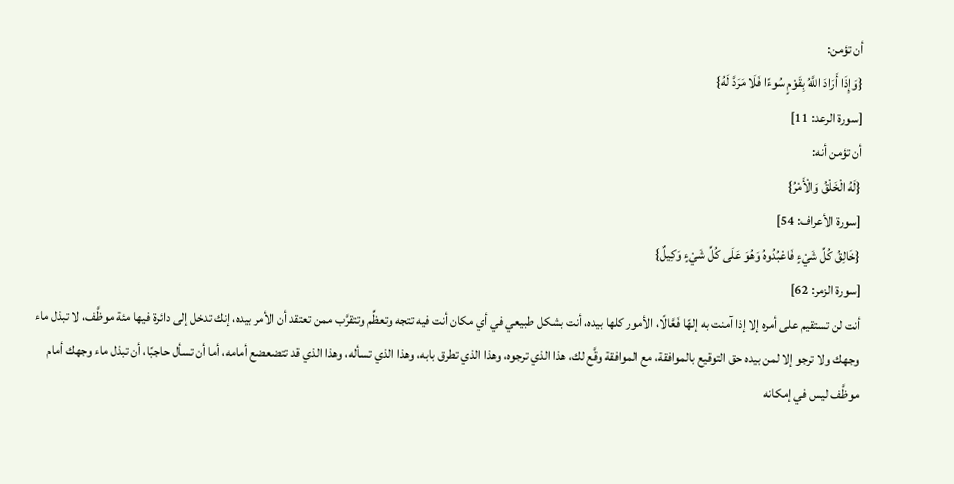أن تؤمن:
{وَإِذَا أَرَادَ اللَّهُ بِقَوْمٍ سُوءًا فَلَا مَرَدَّ لَهُ}
[سورة الرعد: 11]
أن تؤمن أنه:
{لَهُ الْخَلْقُ وَالْأَمْرُ}
[سورة الأعراف: 54]
{خَالِقُ كُلِّ شَيْءٍ فَاعْبُدُوهُ وَهُوَ عَلَى كُلِّ شَيْءٍ وَكِيلٌ}
[سورة الزمر: 62]
أنت لن تستقيم على أمره إلا إذا آمنت به إلهًا فَعَّالًا، الأمور كلها بيده، أنت بشكل طبيعي في أي مكان أنت فيه تتجه وتعظِّم وتتقرَّب ممن تعتقد أن الأمر بيده، إنك تدخل إلى دائرة فيها مئة موظَّف، لا تبذل ماء وجهك ولا ترجو إلا لمن بيده حق التوقيع بالموافقة، مع الموافقة وقَّع لك، هذا الذي ترجوه، وهذا الذي تطرق بابه، وهذا الذي تسأله، وهذا الذي قد تتضعضع أمامه، أما أن تسأل حاجبًا، أن تبذل ماء وجهك أمام موظَّف ليس في إمكانه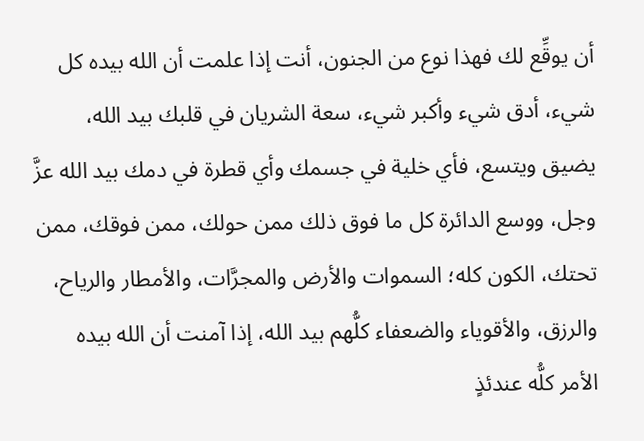أن يوقِّع لك فهذا نوع من الجنون، أنت إذا علمت أن الله بيده كل شيء، أدق شيء وأكبر شيء، سعة الشريان في قلبك بيد الله، يضيق ويتسع، فأي خلية في جسمك وأي قطرة في دمك بيد الله عزَّ وجل، ووسع الدائرة كل ما فوق ذلك ممن حولك، ممن فوقك، ممن تحتك، الكون كله؛ السموات والأرض والمجرَّات، والأمطار والرياح، والرزق، والأقوياء والضعفاء كلُّهم بيد الله، إذا آمنت أن الله بيده الأمر كلُّه عندئذٍ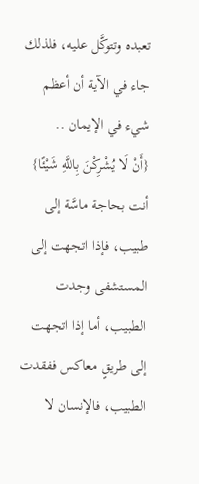تعبده وتتوكَّل عليه، فلذلك جاء في الآية أن أعظم شيء في الإيمان ..
{أَنْ لَا يُشْرِكْنَ بِاللَّهِ شَيْئًا}
أنت بحاجة ماسَّة إلى طبيب، فإذا اتجهت إلى المستشفى وجدت الطبيب، أما إذا اتجهت إلى طريقٍ معاكس ففقدت الطبيب، فالإنسان لا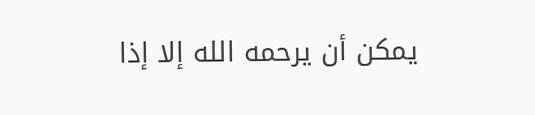يمكن أن يرحمه الله إلا إذا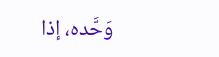وَحَّده، إذا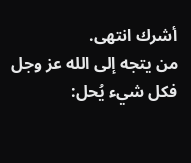أشرك انتهى.
من يتجه إلى الله عز وجل فكل شيء يُحل: